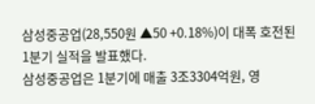삼성중공업(28,550원 ▲50 +0.18%)이 대폭 호전된 1분기 실적을 발표했다.
삼성중공업은 1분기에 매출 3조3304억원, 영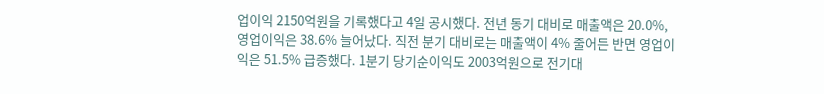업이익 2150억원을 기록했다고 4일 공시했다. 전년 동기 대비로 매출액은 20.0%, 영업이익은 38.6% 늘어났다. 직전 분기 대비로는 매출액이 4% 줄어든 반면 영업이익은 51.5% 급증했다. 1분기 당기순이익도 2003억원으로 전기대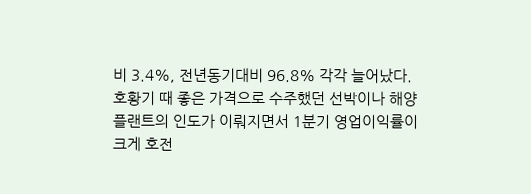비 3.4%, 전년동기대비 96.8% 각각 늘어났다.
호황기 때 좋은 가격으로 수주했던 선박이나 해양플랜트의 인도가 이뤄지면서 1분기 영업이익률이 크게 호전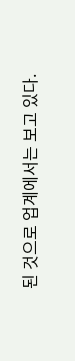된 것으로 업계에서는 보고 있다.